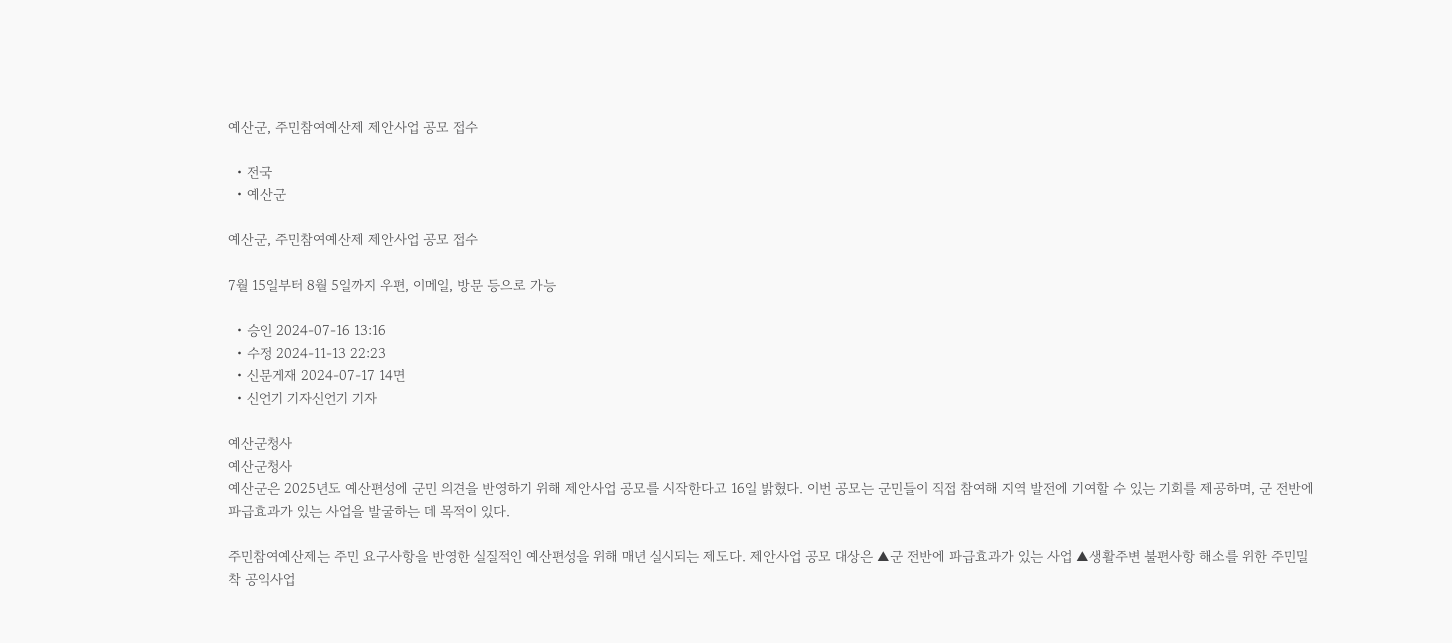예산군, 주민참여예산제 제안사업 공모 접수

  • 전국
  • 예산군

예산군, 주민참여예산제 제안사업 공모 접수

7월 15일부터 8월 5일까지 우편, 이메일, 방문 등으로 가능

  • 승인 2024-07-16 13:16
  • 수정 2024-11-13 22:23
  • 신문게재 2024-07-17 14면
  • 신언기 기자신언기 기자

예산군청사
예산군청사
예산군은 2025년도 예산편성에 군민 의견을 반영하기 위해 제안사업 공모를 시작한다고 16일 밝혔다. 이번 공모는 군민들이 직접 참여해 지역 발전에 기여할 수 있는 기회를 제공하며, 군 전반에 파급효과가 있는 사업을 발굴하는 데 목적이 있다.

주민참여예산제는 주민 요구사항을 반영한 실질적인 예산편성을 위해 매년 실시되는 제도다. 제안사업 공모 대상은 ▲군 전반에 파급효과가 있는 사업 ▲생활주변 불편사항 해소를 위한 주민밀착 공익사업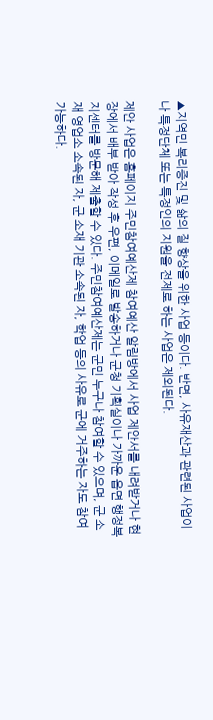▲지역민 복리증진 및 삶의 질 향상을 위한 사업 등이다. 반면, 사유재산과 관련된 사업이나 특정단체 또는 특정인의 지원을 전제로 하는 사업은 제외된다.

제안 사업은 홈페이지 주민참여예산제 참여예산 알림방에서 사업 제안서를 내려받거나 현장에서 배부 받아 작성 후 우편, 이메일로 발송하거나 군청 기획실이나 가까운 읍면 행정복지센터를 방문해 제출할 수 있다. 주민참여예산제는 군민 누구나 참여할 수 있으며, 군 소재 영업소 소속된 자, 군 소재 기관 소속된 자, 학업 등의 사유로 군에 거주하는 자도 참여 가능하다.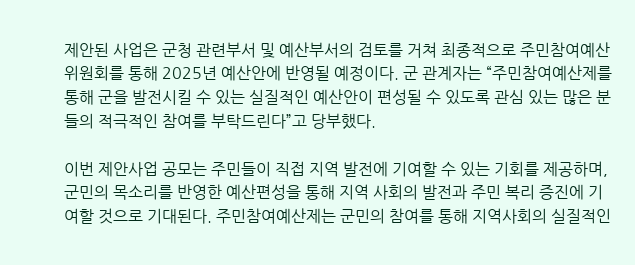제안된 사업은 군청 관련부서 및 예산부서의 검토를 거쳐 최종적으로 주민참여예산위원회를 통해 2025년 예산안에 반영될 예정이다. 군 관계자는 “주민참여예산제를 통해 군을 발전시킬 수 있는 실질적인 예산안이 편성될 수 있도록 관심 있는 많은 분들의 적극적인 참여를 부탁드린다”고 당부했다.

이번 제안사업 공모는 주민들이 직접 지역 발전에 기여할 수 있는 기회를 제공하며, 군민의 목소리를 반영한 예산편성을 통해 지역 사회의 발전과 주민 복리 증진에 기여할 것으로 기대된다. 주민참여예산제는 군민의 참여를 통해 지역사회의 실질적인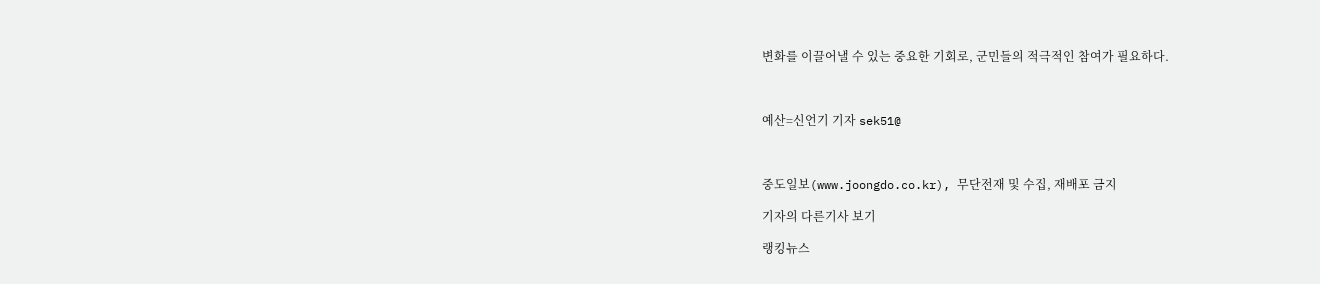변화를 이끌어낼 수 있는 중요한 기회로, 군민들의 적극적인 참여가 필요하다.



예산=신언기 기자 sek51@



중도일보(www.joongdo.co.kr), 무단전재 및 수집, 재배포 금지

기자의 다른기사 보기

랭킹뉴스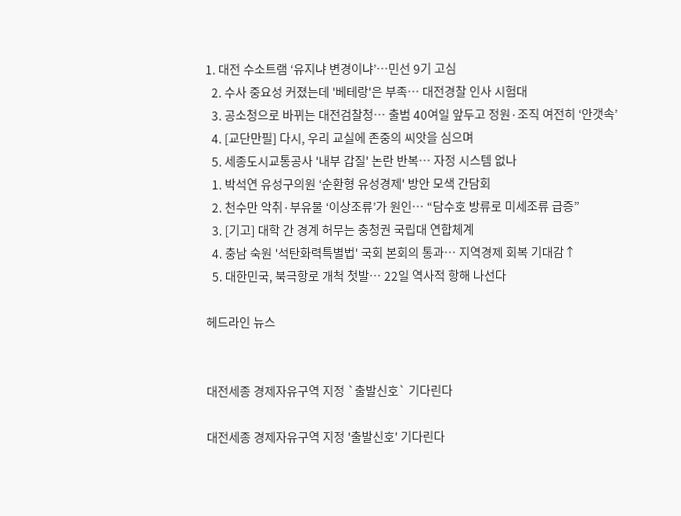1. 대전 수소트램 ‘유지냐 변경이냐’…민선 9기 고심
  2. 수사 중요성 커졌는데 '베테랑'은 부족… 대전경찰 인사 시험대
  3. 공소청으로 바뀌는 대전검찰청… 출범 40여일 앞두고 정원·조직 여전히 ‘안갯속’
  4. [교단만필] 다시, 우리 교실에 존중의 씨앗을 심으며
  5. 세종도시교통공사 '내부 갑질' 논란 반복… 자정 시스템 없나
  1. 박석연 유성구의원 ‘순환형 유성경제' 방안 모색 간담회
  2. 천수만 악취·부유물 ‘이상조류’가 원인… “담수호 방류로 미세조류 급증”
  3. [기고] 대학 간 경계 허무는 충청권 국립대 연합체계
  4. 충남 숙원 '석탄화력특별법' 국회 본회의 통과… 지역경제 회복 기대감↑
  5. 대한민국, 북극항로 개척 첫발… 22일 역사적 항해 나선다

헤드라인 뉴스


대전세종 경제자유구역 지정 `출발신호` 기다린다

대전세종 경제자유구역 지정 '출발신호' 기다린다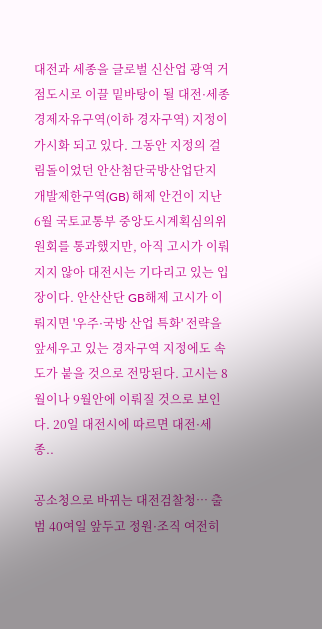대전과 세종을 글로벌 신산업 광역 거점도시로 이끌 밑바탕이 될 대전·세종 경제자유구역(이하 경자구역) 지정이 가시화 되고 있다. 그동안 지정의 걸림돌이었던 안산첨단국방산업단지 개발제한구역(GB) 해제 안건이 지난 6월 국토교통부 중앙도시계획심의위원회를 통과했지만, 아직 고시가 이뤄지지 않아 대전시는 기다리고 있는 입장이다. 안산산단 GB해제 고시가 이뤄지면 '우주·국방 산업 특화' 전략을 앞세우고 있는 경자구역 지정에도 속도가 붙을 것으로 전망된다. 고시는 8월이나 9월안에 이뤄질 것으로 보인다. 20일 대전시에 따르면 대전·세종..

공소청으로 바뀌는 대전검찰청… 출범 40여일 앞두고 정원·조직 여전히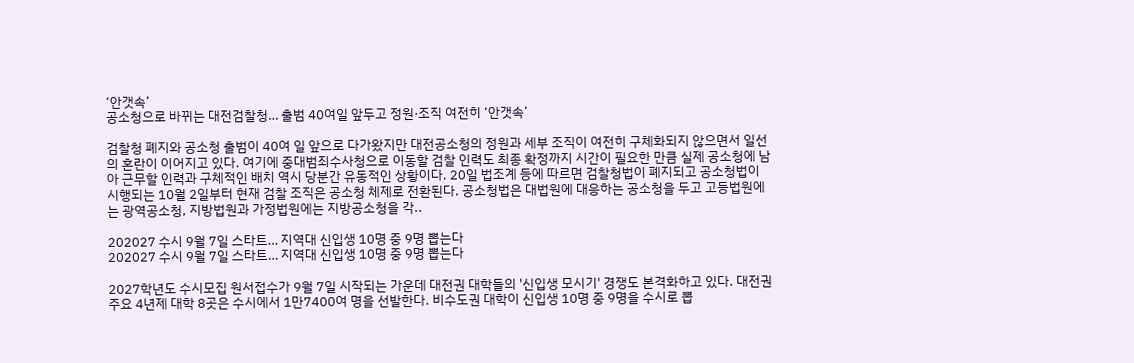‘안갯속’
공소청으로 바뀌는 대전검찰청… 출범 40여일 앞두고 정원·조직 여전히 ‘안갯속’

검찰청 폐지와 공소청 출범이 40여 일 앞으로 다가왔지만 대전공소청의 정원과 세부 조직이 여전히 구체화되지 않으면서 일선의 혼란이 이어지고 있다. 여기에 중대범죄수사청으로 이동할 검찰 인력도 최종 확정까지 시간이 필요한 만큼 실제 공소청에 남아 근무할 인력과 구체적인 배치 역시 당분간 유동적인 상황이다. 20일 법조계 등에 따르면 검찰청법이 폐지되고 공소청법이 시행되는 10월 2일부터 현재 검찰 조직은 공소청 체제로 전환된다. 공소청법은 대법원에 대응하는 공소청을 두고 고등법원에는 광역공소청, 지방법원과 가정법원에는 지방공소청을 각..

202027 수시 9월 7일 스타트… 지역대 신입생 10명 중 9명 뽑는다
202027 수시 9월 7일 스타트… 지역대 신입생 10명 중 9명 뽑는다

2027학년도 수시모집 원서접수가 9월 7일 시작되는 가운데 대전권 대학들의 '신입생 모시기' 경쟁도 본격화하고 있다. 대전권 주요 4년제 대학 8곳은 수시에서 1만7400여 명을 선발한다. 비수도권 대학이 신입생 10명 중 9명을 수시로 뽑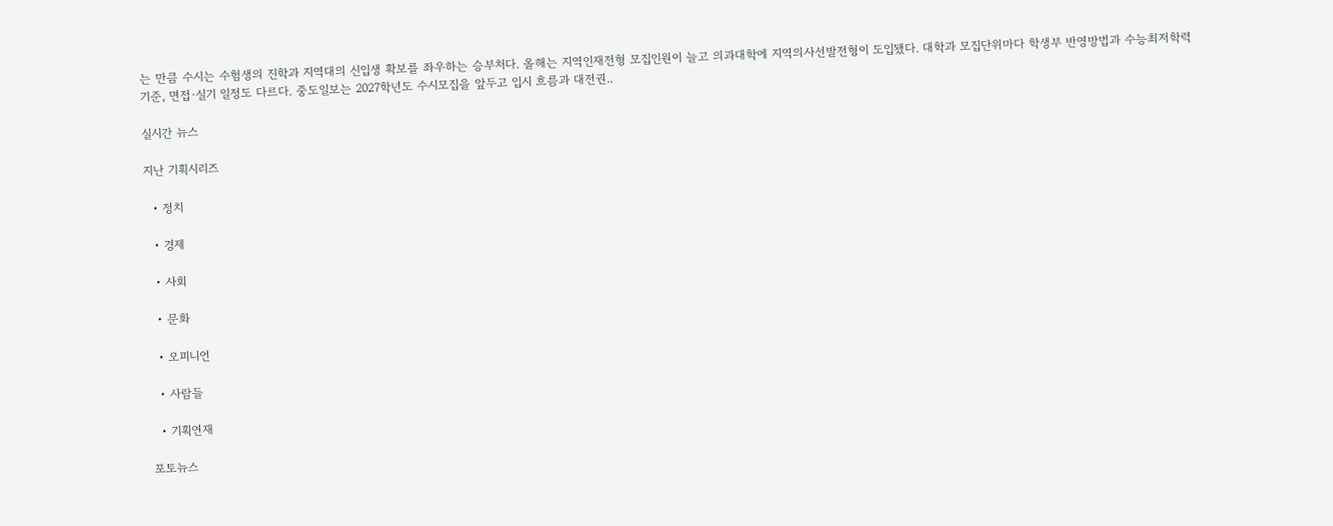는 만큼 수시는 수험생의 진학과 지역대의 신입생 확보를 좌우하는 승부처다. 올해는 지역인재전형 모집인원이 늘고 의과대학에 지역의사선발전형이 도입됐다. 대학과 모집단위마다 학생부 반영방법과 수능최저학력기준, 면접·실기 일정도 다르다. 중도일보는 2027학년도 수시모집을 앞두고 입시 흐름과 대전권..

실시간 뉴스

지난 기획시리즈

  • 정치

  • 경제

  • 사회

  • 문화

  • 오피니언

  • 사람들

  • 기획연재

포토뉴스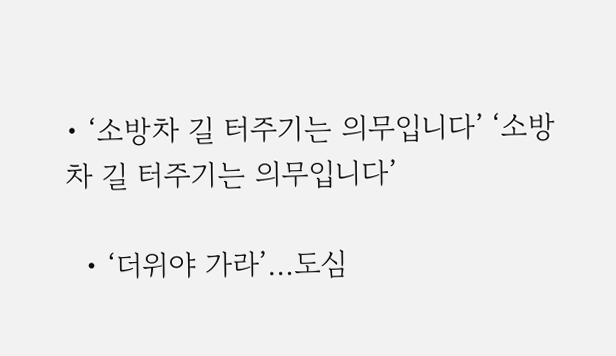• ‘소방차 길 터주기는 의무입니다’ ‘소방차 길 터주기는 의무입니다’

  • ‘더위야 가라’…도심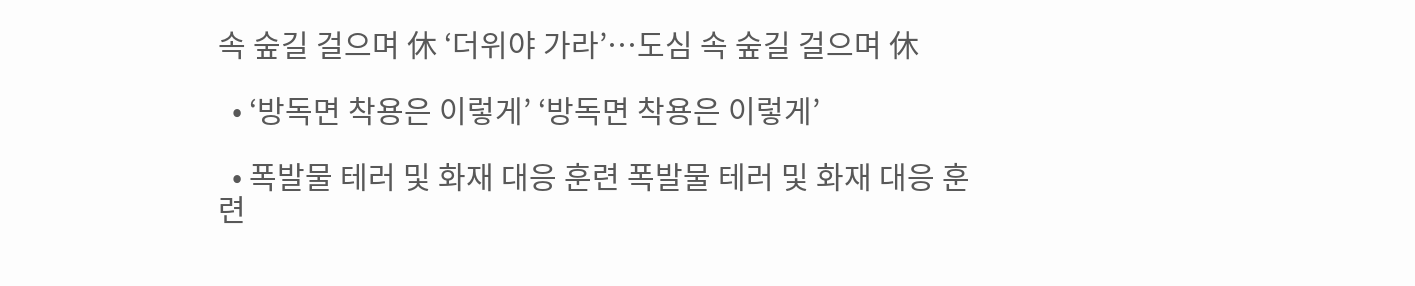속 숲길 걸으며 休 ‘더위야 가라’…도심 속 숲길 걸으며 休

  • ‘방독면 착용은 이렇게’ ‘방독면 착용은 이렇게’

  • 폭발물 테러 및 화재 대응 훈련 폭발물 테러 및 화재 대응 훈련